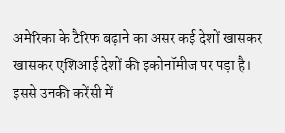अमेरिका के टैरिफ बढ़ाने का असर कई देशों खासकर खासकर एशिआई देशों की इकोनॉमीज पर पड़ा है। इससे उनकी करेंसी में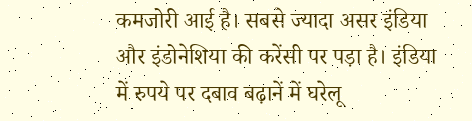कमजोरी आई है। सबसे ज्यादा असर इंडिया और इंडोनेशिया की करेंसी पर पड़ा है। इंडिया में रुपये पर दबाव बढ़ानें में घरेलू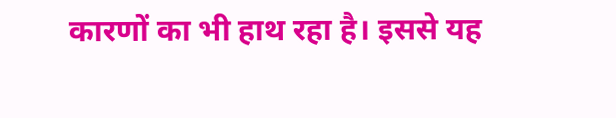कारणों का भी हाथ रहा है। इससे यह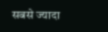सबसे ज्यादा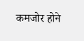कमजोर होने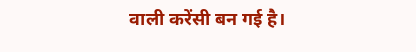वाली करेंसी बन गई है।